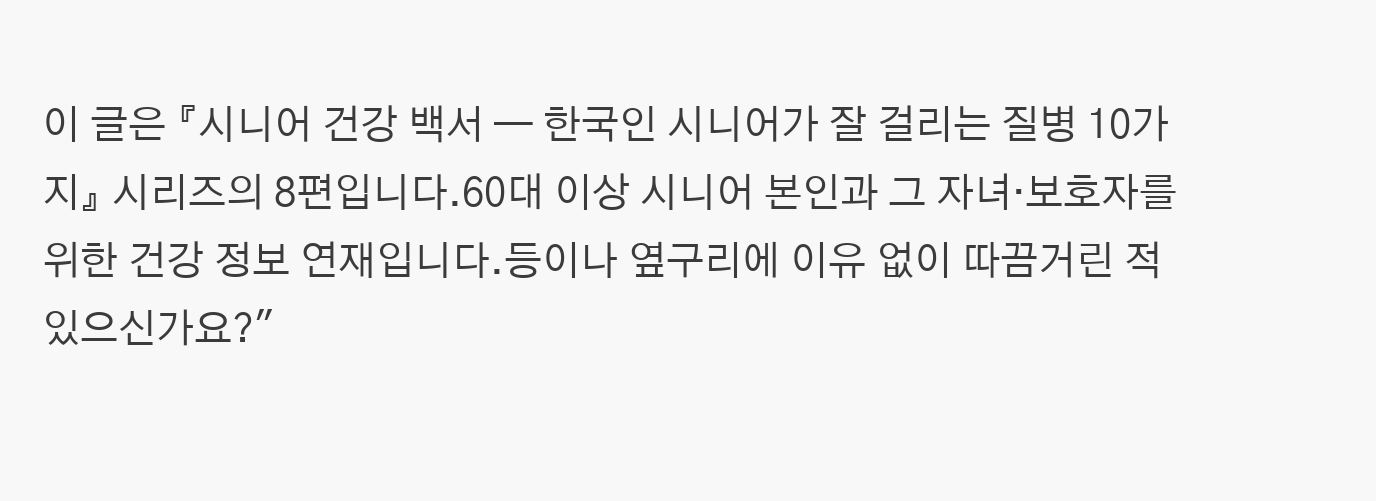이 글은 『시니어 건강 백서 — 한국인 시니어가 잘 걸리는 질병 10가지』 시리즈의 8편입니다.60대 이상 시니어 본인과 그 자녀·보호자를 위한 건강 정보 연재입니다.등이나 옆구리에 이유 없이 따끔거린 적 있으신가요?"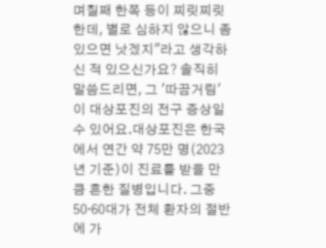며칠째 한쪽 등이 찌릿찌릿한데, 별로 심하지 않으니 좀 있으면 낫겠지"라고 생각하신 적 있으신가요? 솔직히 말씀드리면, 그 '따끔거림'이 대상포진의 전구 증상일 수 있어요.대상포진은 한국에서 연간 약 75만 명(2023년 기준)이 진료를 받을 만큼 흔한 질병입니다. 그중 50·60대가 전체 환자의 절반에 가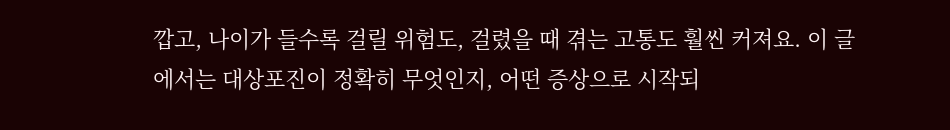깝고, 나이가 들수록 걸릴 위험도, 걸렸을 때 겪는 고통도 훨씬 커져요. 이 글에서는 대상포진이 정확히 무엇인지, 어떤 증상으로 시작되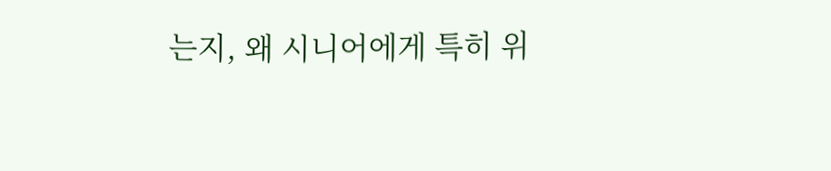는지, 왜 시니어에게 특히 위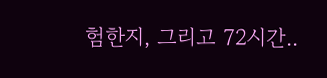험한지, 그리고 72시간..